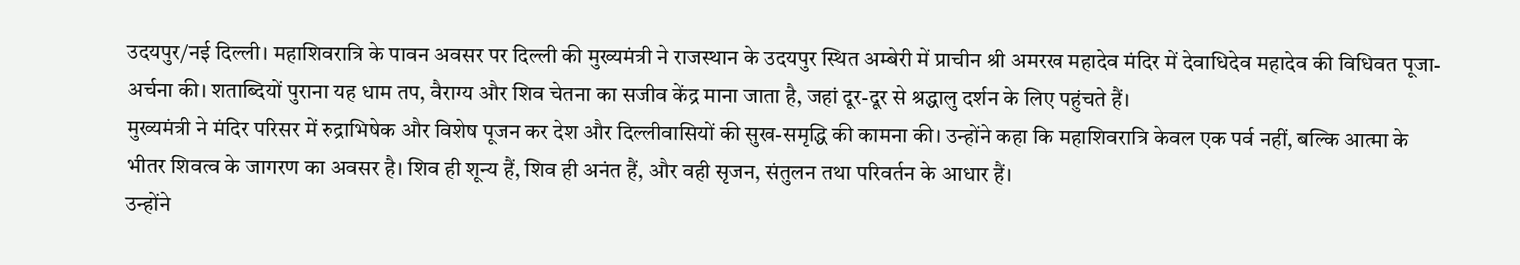उदयपुर/नई दिल्ली। महाशिवरात्रि के पावन अवसर पर दिल्ली की मुख्यमंत्री ने राजस्थान के उदयपुर स्थित अम्बेरी में प्राचीन श्री अमरख महादेव मंदिर में देवाधिदेव महादेव की विधिवत पूजा-अर्चना की। शताब्दियों पुराना यह धाम तप, वैराग्य और शिव चेतना का सजीव केंद्र माना जाता है, जहां दूर-दूर से श्रद्धालु दर्शन के लिए पहुंचते हैं।
मुख्यमंत्री ने मंदिर परिसर में रुद्राभिषेक और विशेष पूजन कर देश और दिल्लीवासियों की सुख-समृद्धि की कामना की। उन्होंने कहा कि महाशिवरात्रि केवल एक पर्व नहीं, बल्कि आत्मा के भीतर शिवत्व के जागरण का अवसर है। शिव ही शून्य हैं, शिव ही अनंत हैं, और वही सृजन, संतुलन तथा परिवर्तन के आधार हैं।
उन्होंने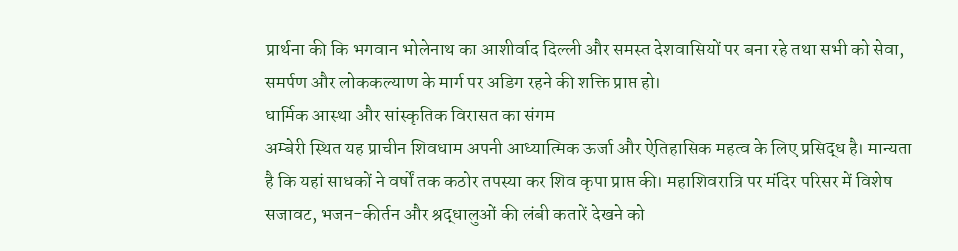प्रार्थना की कि भगवान भोलेनाथ का आशीर्वाद दिल्ली और समस्त देशवासियों पर बना रहे तथा सभी को सेवा, समर्पण और लोककल्याण के मार्ग पर अडिग रहने की शक्ति प्राप्त हो।
धार्मिक आस्था और सांस्कृतिक विरासत का संगम
अम्बेरी स्थित यह प्राचीन शिवधाम अपनी आध्यात्मिक ऊर्जा और ऐतिहासिक महत्व के लिए प्रसिद्ध है। मान्यता है कि यहां साधकों ने वर्षों तक कठोर तपस्या कर शिव कृपा प्राप्त की। महाशिवरात्रि पर मंदिर परिसर में विशेष सजावट, भजन-कीर्तन और श्रद्धालुओं की लंबी कतारें देखने को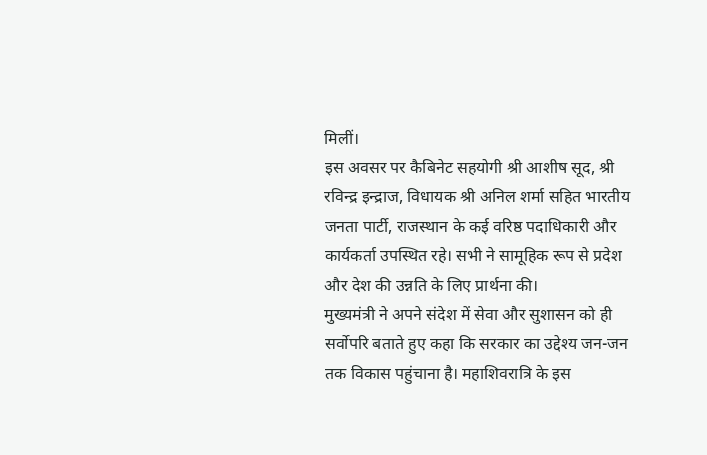मिलीं।
इस अवसर पर कैबिनेट सहयोगी श्री आशीष सूद, श्री रविन्द्र इन्द्राज, विधायक श्री अनिल शर्मा सहित भारतीय जनता पार्टी, राजस्थान के कई वरिष्ठ पदाधिकारी और कार्यकर्ता उपस्थित रहे। सभी ने सामूहिक रूप से प्रदेश और देश की उन्नति के लिए प्रार्थना की।
मुख्यमंत्री ने अपने संदेश में सेवा और सुशासन को ही सर्वोपरि बताते हुए कहा कि सरकार का उद्देश्य जन-जन तक विकास पहुंचाना है। महाशिवरात्रि के इस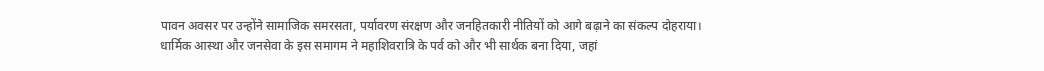पावन अवसर पर उन्होंने सामाजिक समरसता, पर्यावरण संरक्षण और जनहितकारी नीतियों को आगे बढ़ाने का संकल्प दोहराया।
धार्मिक आस्था और जनसेवा के इस समागम ने महाशिवरात्रि के पर्व को और भी सार्थक बना दिया, जहां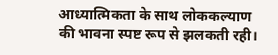आध्यात्मिकता के साथ लोककल्याण की भावना स्पष्ट रूप से झलकती रही।